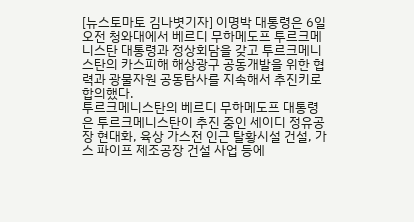[뉴스토마토 김나볏기자] 이명박 대통령은 6일 오전 청와대에서 베르디 무하메도프 투르크메니스탄 대통령과 정상회담을 갖고 투르크메니스탄의 카스피해 해상광구 공동개발을 위한 협력과 광물자원 공동탐사를 지속해서 추진키로 합의했다.
투르크메니스탄의 베르디 무하메도프 대통령은 투르크메니스탄이 추진 중인 세이디 정유공장 현대화, 육상 가스전 인근 탈황시설 건설, 가스 파이프 제조공장 건설 사업 등에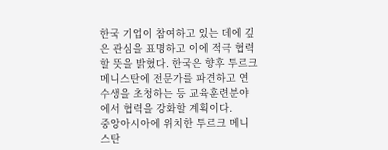한국 기업이 참여하고 있는 데에 깊은 관심을 표명하고 이에 적극 협력할 뜻을 밝혔다. 한국은 향후 투르크메니스탄에 전문가를 파견하고 연수생을 초청하는 등 교육훈련분야에서 협력을 강화할 계획이다.
중앙아시아에 위치한 투르크 메니스탄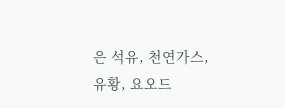은 석유, 천연가스, 유황, 요오드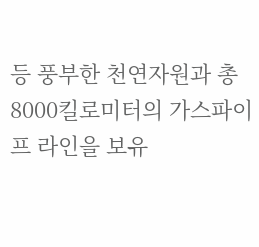등 풍부한 천연자원과 총 8000킬로미터의 가스파이프 라인을 보유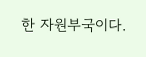한 자원부국이다.